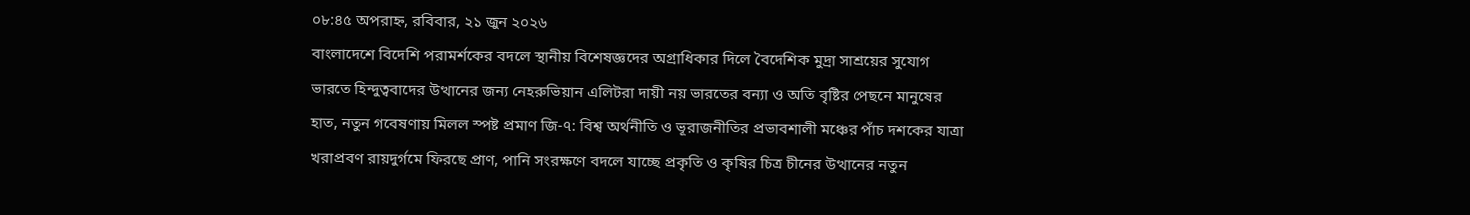০৮:৪৫ অপরাহ্ন, রবিবার, ২১ জুন ২০২৬
বাংলাদেশে বিদেশি পরামর্শকের বদলে স্থানীয় বিশেষজ্ঞদের অগ্রাধিকার দিলে বৈদেশিক মুদ্রা সাশ্রয়ের সুযোগ ভারতে হিন্দুত্ববাদের উত্থানের জন্য নেহরুভিয়ান এলিটরা দায়ী নয় ভারতের বন্যা ও অতি বৃষ্টির পেছনে মানুষের হাত, নতুন গবেষণায় মিলল স্পষ্ট প্রমাণ জি-৭: বিশ্ব অর্থনীতি ও ভূরাজনীতির প্রভাবশালী মঞ্চের পাঁচ দশকের যাত্রা খরাপ্রবণ রায়দুর্গমে ফিরছে প্রাণ, পানি সংরক্ষণে বদলে যাচ্ছে প্রকৃতি ও কৃষির চিত্র চীনের উত্থানের নতুন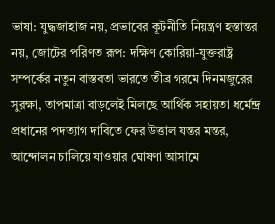ভাষা: যুদ্ধজাহাজ নয়, প্রভাবের কূটনীতি নিয়ন্ত্রণ হস্তান্তর নয়, জোটের পরিণত রূপ: দক্ষিণ কোরিয়া-যুক্তরাষ্ট্র সম্পর্কের নতুন বাস্তবতা ভারতে তীব্র গরমে দিনমজুরের সুরক্ষা, তাপমাত্রা বাড়লেই মিলছে আর্থিক সহায়তা ধর্মেন্দ্র প্রধানের পদত্যাগ দাবিতে ফের উত্তাল যন্তর মন্তর, আন্দোলন চালিয়ে যাওয়ার ঘোষণা আসামে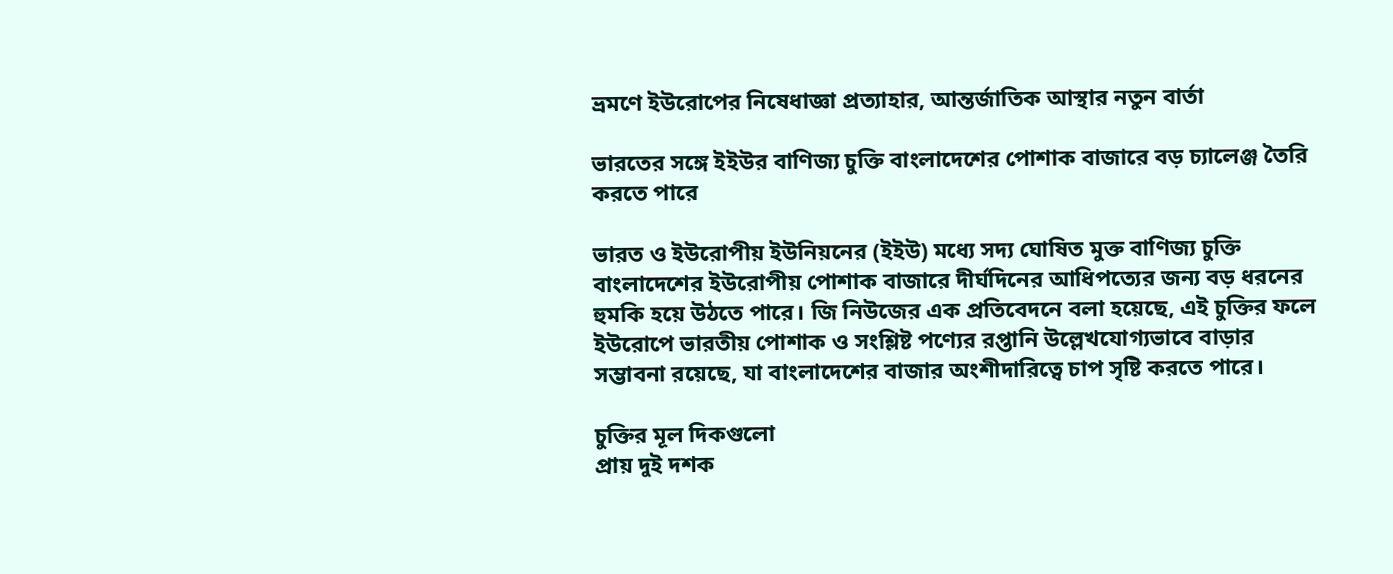ভ্রমণে ইউরোপের নিষেধাজ্ঞা প্রত্যাহার, আন্তর্জাতিক আস্থার নতুন বার্তা

ভারতের সঙ্গে ইইউর বাণিজ্য চুক্তি বাংলাদেশের পোশাক বাজারে বড় চ্যালেঞ্জ তৈরি করতে পারে

ভারত ও ইউরোপীয় ইউনিয়নের (ইইউ) মধ্যে সদ্য ঘোষিত মুক্ত বাণিজ্য চুক্তি বাংলাদেশের ইউরোপীয় পোশাক বাজারে দীর্ঘদিনের আধিপত্যের জন্য বড় ধরনের হুমকি হয়ে উঠতে পারে। জি নিউজের এক প্রতিবেদনে বলা হয়েছে, এই চুক্তির ফলে ইউরোপে ভারতীয় পোশাক ও সংশ্লিষ্ট পণ্যের রপ্তানি উল্লেখযোগ্যভাবে বাড়ার সম্ভাবনা রয়েছে, যা বাংলাদেশের বাজার অংশীদারিত্বে চাপ সৃষ্টি করতে পারে।

চুক্তির মূল দিকগুলো
প্রায় দুই দশক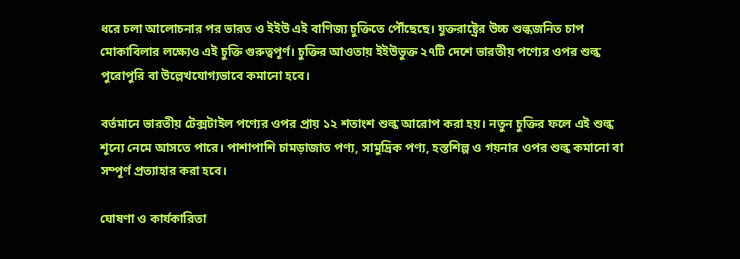ধরে চলা আলোচনার পর ভারত ও ইইউ এই বাণিজ্য চুক্তিতে পৌঁছেছে। যুক্তরাষ্ট্রের উচ্চ শুল্কজনিত চাপ মোকাবিলার লক্ষ্যেও এই চুক্তি গুরুত্বপূর্ণ। চুক্তির আওতায় ইইউভুক্ত ২৭টি দেশে ভারতীয় পণ্যের ওপর শুল্ক পুরোপুরি বা উল্লেখযোগ্যভাবে কমানো হবে।

বর্তমানে ভারতীয় টেক্সটাইল পণ্যের ওপর প্রায় ১২ শতাংশ শুল্ক আরোপ করা হয়। নতুন চুক্তির ফলে এই শুল্ক শূন্যে নেমে আসতে পারে। পাশাপাশি চামড়াজাত পণ্য, সামুদ্রিক পণ্য, হস্তশিল্প ও গয়নার ওপর শুল্ক কমানো বা সম্পূর্ণ প্রত্যাহার করা হবে।

ঘোষণা ও কার্যকারিতা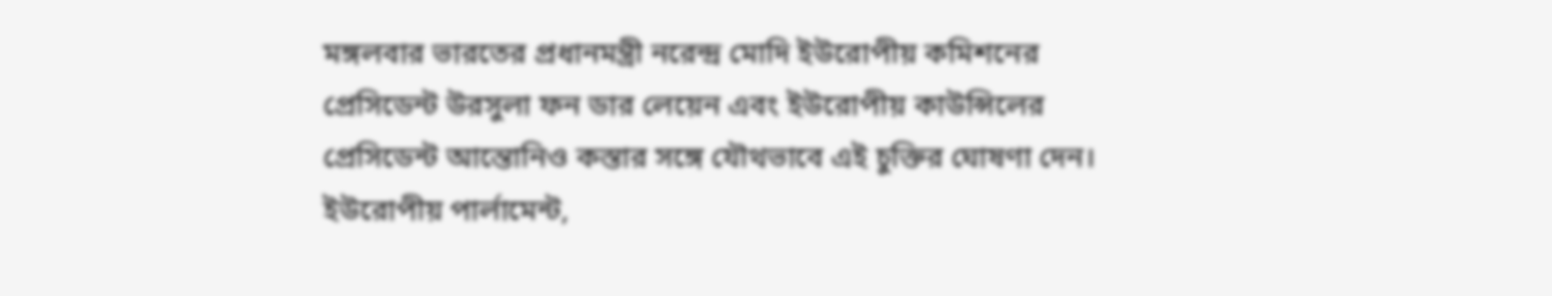মঙ্গলবার ভারতের প্রধানমন্ত্রী নরেন্দ্র মোদি ইউরোপীয় কমিশনের প্রেসিডেন্ট উরসুলা ফন ডার লেয়েন এবং ইউরোপীয় কাউন্সিলের প্রেসিডেন্ট আন্তোনিও কস্তার সঙ্গে যৌথভাবে এই চুক্তির ঘোষণা দেন। ইউরোপীয় পার্লামেন্ট,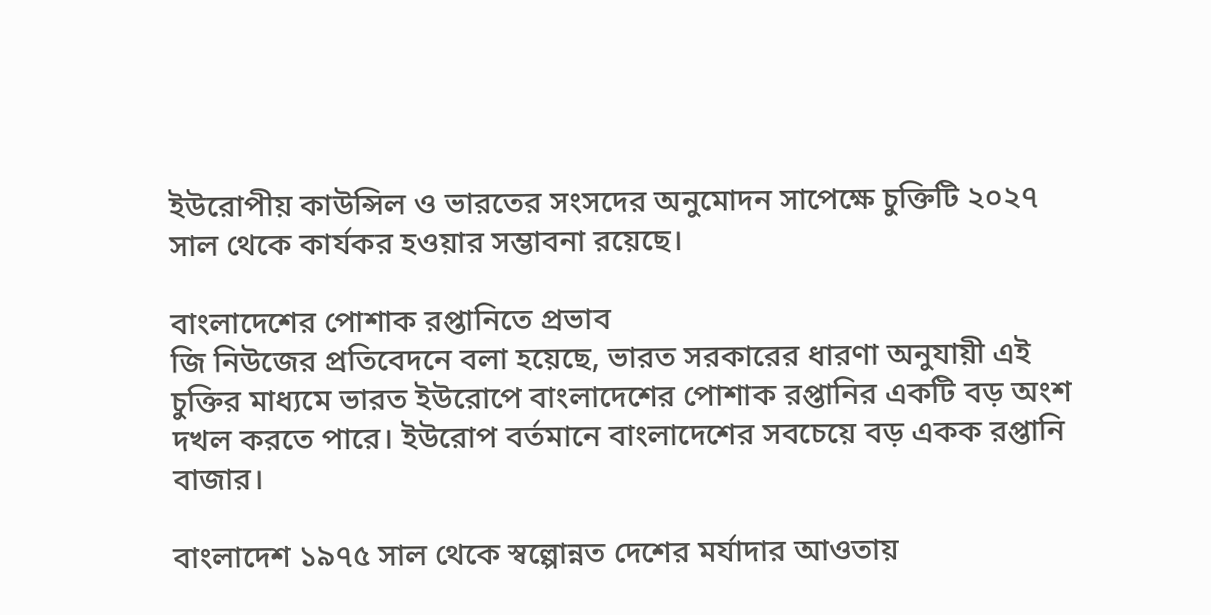ইউরোপীয় কাউন্সিল ও ভারতের সংসদের অনুমোদন সাপেক্ষে চুক্তিটি ২০২৭ সাল থেকে কার্যকর হওয়ার সম্ভাবনা রয়েছে।

বাংলাদেশের পোশাক রপ্তানিতে প্রভাব
জি নিউজের প্রতিবেদনে বলা হয়েছে, ভারত সরকারের ধারণা অনুযায়ী এই চুক্তির মাধ্যমে ভারত ইউরোপে বাংলাদেশের পোশাক রপ্তানির একটি বড় অংশ দখল করতে পারে। ইউরোপ বর্তমানে বাংলাদেশের সবচেয়ে বড় একক রপ্তানি বাজার।

বাংলাদেশ ১৯৭৫ সাল থেকে স্বল্পোন্নত দেশের মর্যাদার আওতায়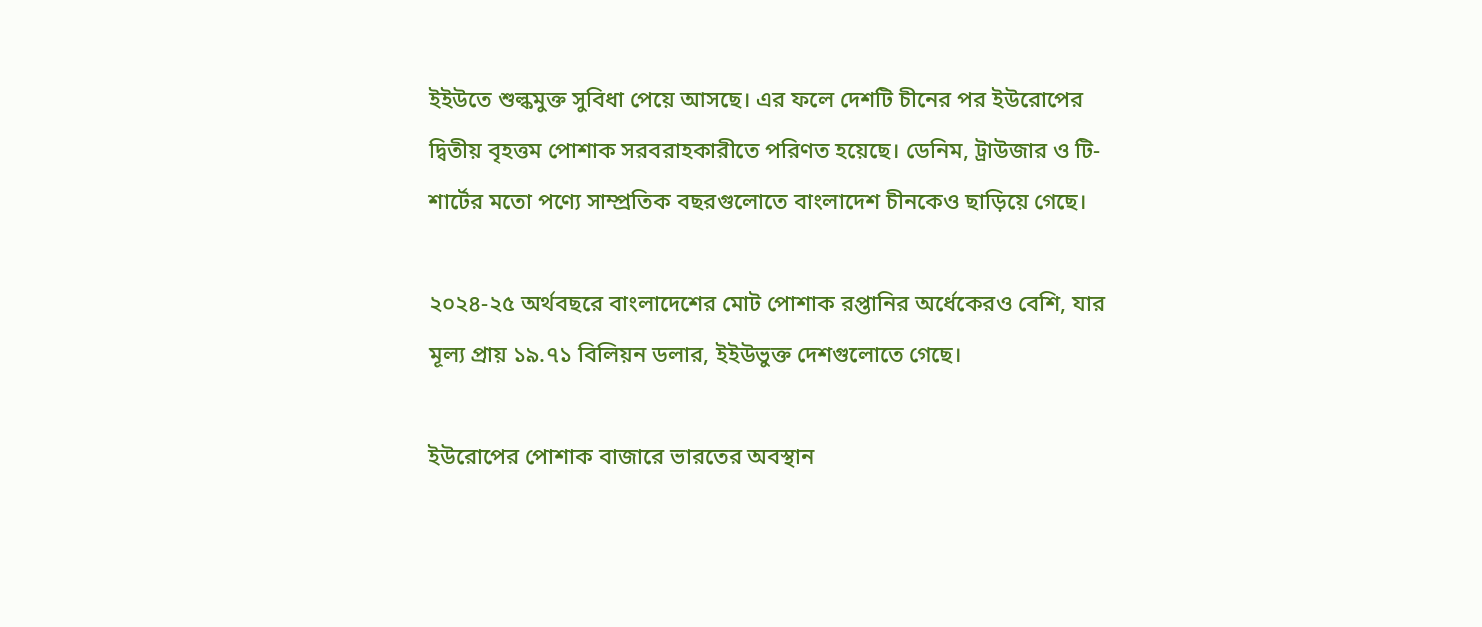ইইউতে শুল্কমুক্ত সুবিধা পেয়ে আসছে। এর ফলে দেশটি চীনের পর ইউরোপের দ্বিতীয় বৃহত্তম পোশাক সরবরাহকারীতে পরিণত হয়েছে। ডেনিম, ট্রাউজার ও টি-শার্টের মতো পণ্যে সাম্প্রতিক বছরগুলোতে বাংলাদেশ চীনকেও ছাড়িয়ে গেছে।

২০২৪-২৫ অর্থবছরে বাংলাদেশের মোট পোশাক রপ্তানির অর্ধেকেরও বেশি, যার মূল্য প্রায় ১৯.৭১ বিলিয়ন ডলার, ইইউভুক্ত দেশগুলোতে গেছে।

ইউরোপের পোশাক বাজারে ভারতের অবস্থান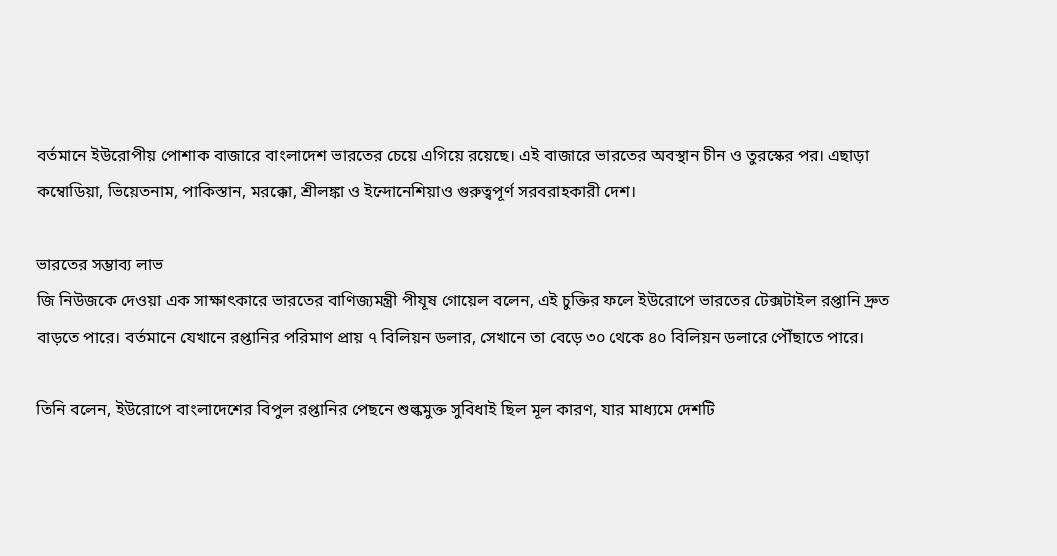বর্তমানে ইউরোপীয় পোশাক বাজারে বাংলাদেশ ভারতের চেয়ে এগিয়ে রয়েছে। এই বাজারে ভারতের অবস্থান চীন ও তুরস্কের পর। এছাড়া কম্বোডিয়া, ভিয়েতনাম, পাকিস্তান, মরক্কো, শ্রীলঙ্কা ও ইন্দোনেশিয়াও গুরুত্বপূর্ণ সরবরাহকারী দেশ।

ভারতের সম্ভাব্য লাভ
জি নিউজকে দেওয়া এক সাক্ষাৎকারে ভারতের বাণিজ্যমন্ত্রী পীযূষ গোয়েল বলেন, এই চুক্তির ফলে ইউরোপে ভারতের টেক্সটাইল রপ্তানি দ্রুত বাড়তে পারে। বর্তমানে যেখানে রপ্তানির পরিমাণ প্রায় ৭ বিলিয়ন ডলার, সেখানে তা বেড়ে ৩০ থেকে ৪০ বিলিয়ন ডলারে পৌঁছাতে পারে।

তিনি বলেন, ইউরোপে বাংলাদেশের বিপুল রপ্তানির পেছনে শুল্কমুক্ত সুবিধাই ছিল মূল কারণ, যার মাধ্যমে দেশটি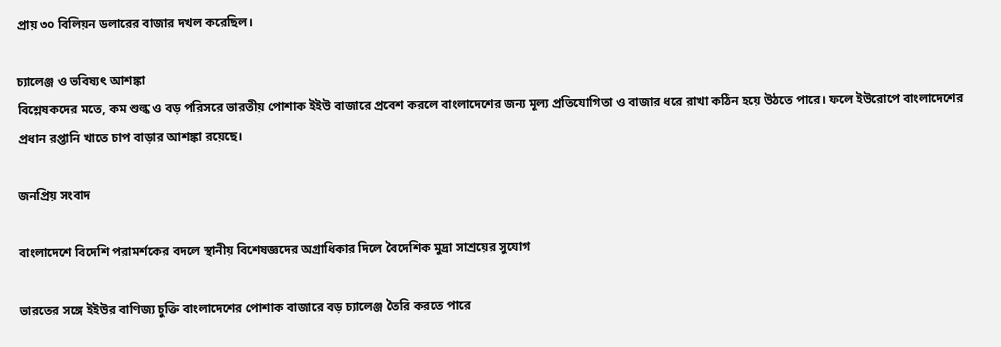প্রায় ৩০ বিলিয়ন ডলারের বাজার দখল করেছিল।

চ্যালেঞ্জ ও ভবিষ্যৎ আশঙ্কা
বিশ্লেষকদের মতে, কম শুল্ক ও বড় পরিসরে ভারতীয় পোশাক ইইউ বাজারে প্রবেশ করলে বাংলাদেশের জন্য মূল্য প্রতিযোগিতা ও বাজার ধরে রাখা কঠিন হয়ে উঠতে পারে। ফলে ইউরোপে বাংলাদেশের প্রধান রপ্তানি খাতে চাপ বাড়ার আশঙ্কা রয়েছে।

জনপ্রিয় সংবাদ

বাংলাদেশে বিদেশি পরামর্শকের বদলে স্থানীয় বিশেষজ্ঞদের অগ্রাধিকার দিলে বৈদেশিক মুদ্রা সাশ্রয়ের সুযোগ

ভারতের সঙ্গে ইইউর বাণিজ্য চুক্তি বাংলাদেশের পোশাক বাজারে বড় চ্যালেঞ্জ তৈরি করতে পারে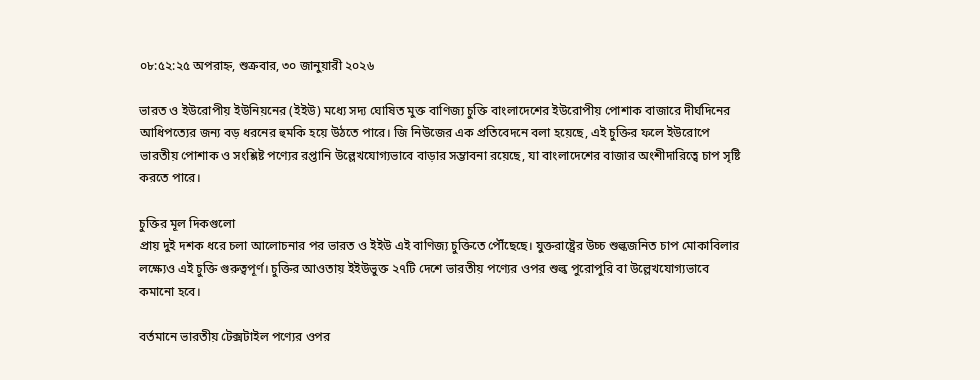০৮:৫২:২৫ অপরাহ্ন, শুক্রবার, ৩০ জানুয়ারী ২০২৬

ভারত ও ইউরোপীয় ইউনিয়নের (ইইউ) মধ্যে সদ্য ঘোষিত মুক্ত বাণিজ্য চুক্তি বাংলাদেশের ইউরোপীয় পোশাক বাজারে দীর্ঘদিনের আধিপত্যের জন্য বড় ধরনের হুমকি হয়ে উঠতে পারে। জি নিউজের এক প্রতিবেদনে বলা হয়েছে, এই চুক্তির ফলে ইউরোপে ভারতীয় পোশাক ও সংশ্লিষ্ট পণ্যের রপ্তানি উল্লেখযোগ্যভাবে বাড়ার সম্ভাবনা রয়েছে, যা বাংলাদেশের বাজার অংশীদারিত্বে চাপ সৃষ্টি করতে পারে।

চুক্তির মূল দিকগুলো
প্রায় দুই দশক ধরে চলা আলোচনার পর ভারত ও ইইউ এই বাণিজ্য চুক্তিতে পৌঁছেছে। যুক্তরাষ্ট্রের উচ্চ শুল্কজনিত চাপ মোকাবিলার লক্ষ্যেও এই চুক্তি গুরুত্বপূর্ণ। চুক্তির আওতায় ইইউভুক্ত ২৭টি দেশে ভারতীয় পণ্যের ওপর শুল্ক পুরোপুরি বা উল্লেখযোগ্যভাবে কমানো হবে।

বর্তমানে ভারতীয় টেক্সটাইল পণ্যের ওপর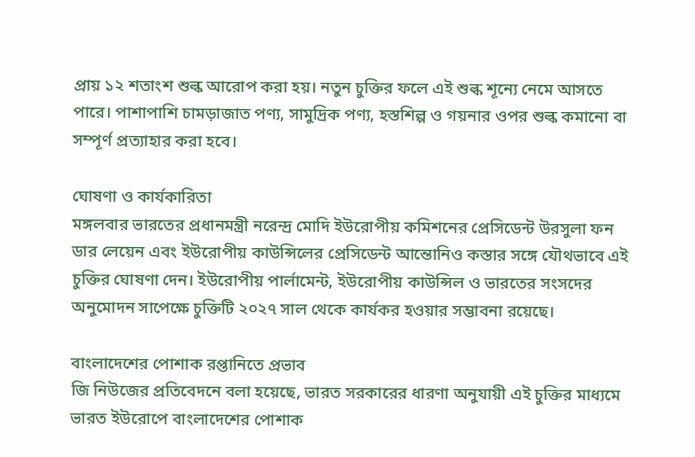প্রায় ১২ শতাংশ শুল্ক আরোপ করা হয়। নতুন চুক্তির ফলে এই শুল্ক শূন্যে নেমে আসতে পারে। পাশাপাশি চামড়াজাত পণ্য, সামুদ্রিক পণ্য, হস্তশিল্প ও গয়নার ওপর শুল্ক কমানো বা সম্পূর্ণ প্রত্যাহার করা হবে।

ঘোষণা ও কার্যকারিতা
মঙ্গলবার ভারতের প্রধানমন্ত্রী নরেন্দ্র মোদি ইউরোপীয় কমিশনের প্রেসিডেন্ট উরসুলা ফন ডার লেয়েন এবং ইউরোপীয় কাউন্সিলের প্রেসিডেন্ট আন্তোনিও কস্তার সঙ্গে যৌথভাবে এই চুক্তির ঘোষণা দেন। ইউরোপীয় পার্লামেন্ট, ইউরোপীয় কাউন্সিল ও ভারতের সংসদের অনুমোদন সাপেক্ষে চুক্তিটি ২০২৭ সাল থেকে কার্যকর হওয়ার সম্ভাবনা রয়েছে।

বাংলাদেশের পোশাক রপ্তানিতে প্রভাব
জি নিউজের প্রতিবেদনে বলা হয়েছে, ভারত সরকারের ধারণা অনুযায়ী এই চুক্তির মাধ্যমে ভারত ইউরোপে বাংলাদেশের পোশাক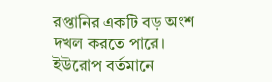রপ্তানির একটি বড় অংশ দখল করতে পারে। ইউরোপ বর্তমানে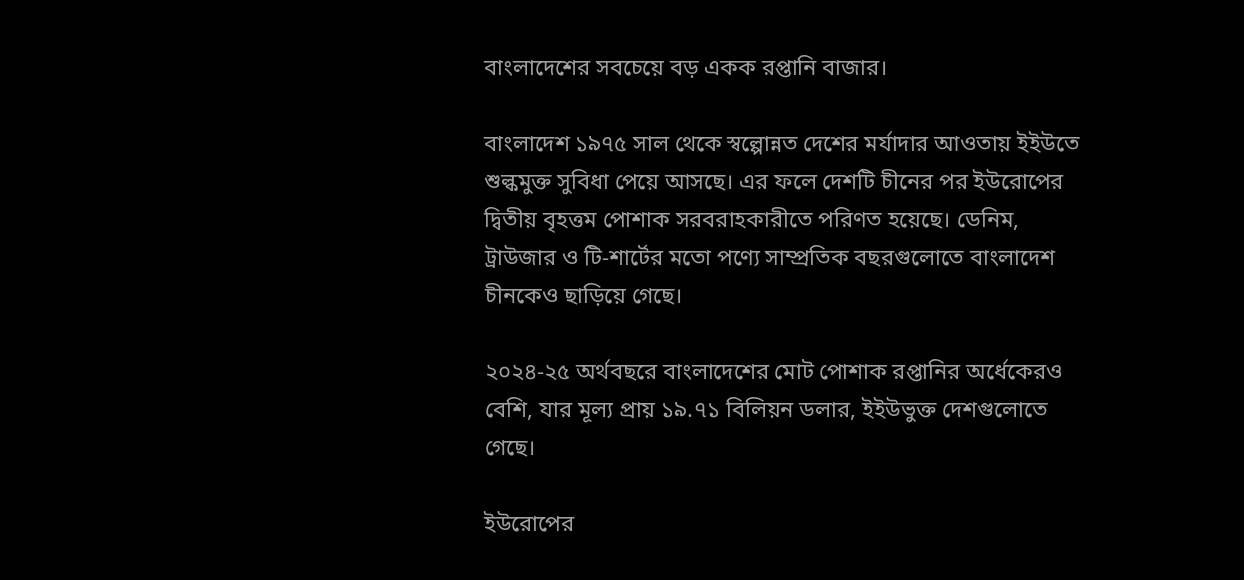বাংলাদেশের সবচেয়ে বড় একক রপ্তানি বাজার।

বাংলাদেশ ১৯৭৫ সাল থেকে স্বল্পোন্নত দেশের মর্যাদার আওতায় ইইউতে শুল্কমুক্ত সুবিধা পেয়ে আসছে। এর ফলে দেশটি চীনের পর ইউরোপের দ্বিতীয় বৃহত্তম পোশাক সরবরাহকারীতে পরিণত হয়েছে। ডেনিম, ট্রাউজার ও টি-শার্টের মতো পণ্যে সাম্প্রতিক বছরগুলোতে বাংলাদেশ চীনকেও ছাড়িয়ে গেছে।

২০২৪-২৫ অর্থবছরে বাংলাদেশের মোট পোশাক রপ্তানির অর্ধেকেরও বেশি, যার মূল্য প্রায় ১৯.৭১ বিলিয়ন ডলার, ইইউভুক্ত দেশগুলোতে গেছে।

ইউরোপের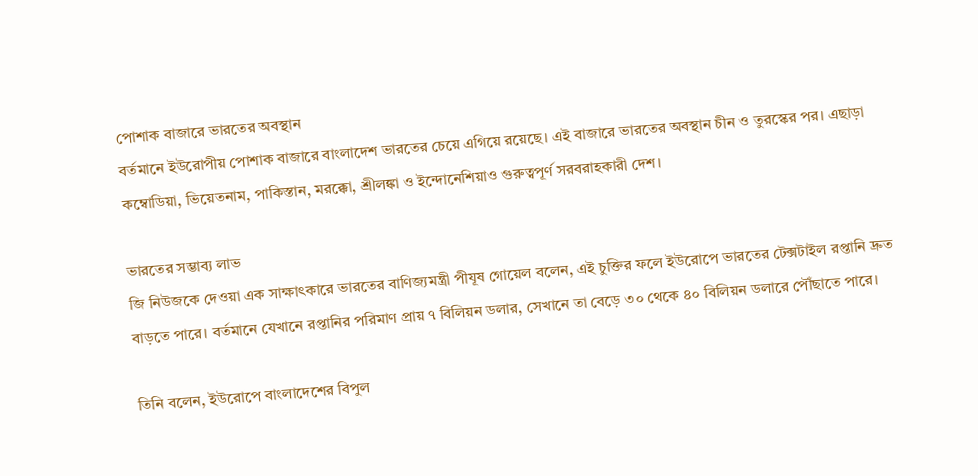পোশাক বাজারে ভারতের অবস্থান
বর্তমানে ইউরোপীয় পোশাক বাজারে বাংলাদেশ ভারতের চেয়ে এগিয়ে রয়েছে। এই বাজারে ভারতের অবস্থান চীন ও তুরস্কের পর। এছাড়া কম্বোডিয়া, ভিয়েতনাম, পাকিস্তান, মরক্কো, শ্রীলঙ্কা ও ইন্দোনেশিয়াও গুরুত্বপূর্ণ সরবরাহকারী দেশ।

ভারতের সম্ভাব্য লাভ
জি নিউজকে দেওয়া এক সাক্ষাৎকারে ভারতের বাণিজ্যমন্ত্রী পীযূষ গোয়েল বলেন, এই চুক্তির ফলে ইউরোপে ভারতের টেক্সটাইল রপ্তানি দ্রুত বাড়তে পারে। বর্তমানে যেখানে রপ্তানির পরিমাণ প্রায় ৭ বিলিয়ন ডলার, সেখানে তা বেড়ে ৩০ থেকে ৪০ বিলিয়ন ডলারে পৌঁছাতে পারে।

তিনি বলেন, ইউরোপে বাংলাদেশের বিপুল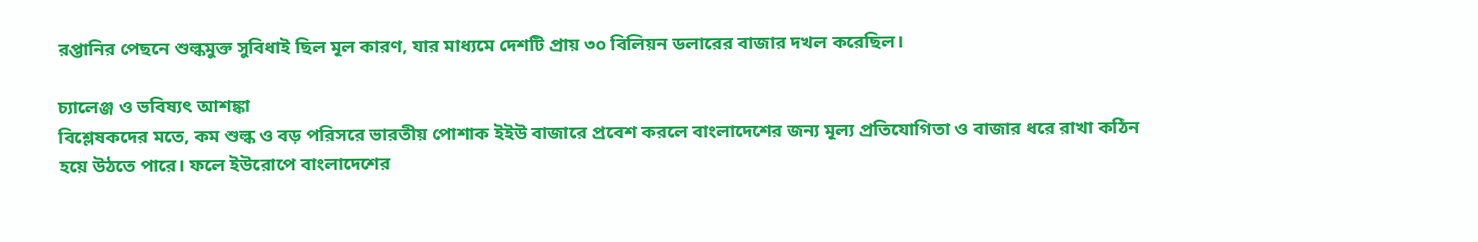রপ্তানির পেছনে শুল্কমুক্ত সুবিধাই ছিল মূল কারণ, যার মাধ্যমে দেশটি প্রায় ৩০ বিলিয়ন ডলারের বাজার দখল করেছিল।

চ্যালেঞ্জ ও ভবিষ্যৎ আশঙ্কা
বিশ্লেষকদের মতে, কম শুল্ক ও বড় পরিসরে ভারতীয় পোশাক ইইউ বাজারে প্রবেশ করলে বাংলাদেশের জন্য মূল্য প্রতিযোগিতা ও বাজার ধরে রাখা কঠিন হয়ে উঠতে পারে। ফলে ইউরোপে বাংলাদেশের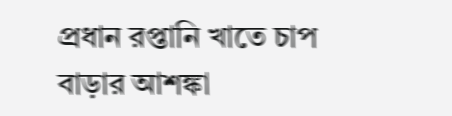প্রধান রপ্তানি খাতে চাপ বাড়ার আশঙ্কা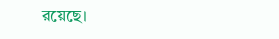রয়েছে।